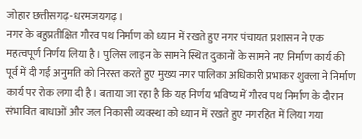जोहार छत्तीसगढ़-धरमजयगढ़।
नगर के बहुप्रतीक्षित गौरव पथ निर्माण को ध्यान में रखते हुए नगर पंचायत प्रशासन ने एक महत्वपूर्ण निर्णय लिया है। पुलिस लाइन के सामने स्थित दुकानों के सामने नए निर्माण कार्य की पूर्व में दी गई अनुमति को निरस्त करते हुए मुख्य नगर पालिका अधिकारी प्रभाकर शुक्ला ने निर्माण कार्य पर रोक लगा दी है। बताया जा रहा है कि यह निर्णय भविष्य में गौरव पथ निर्माण के दौरान संभावित बाधाओं और जल निकासी व्यवस्था को ध्यान में रखते हुए नगरहित में लिया गया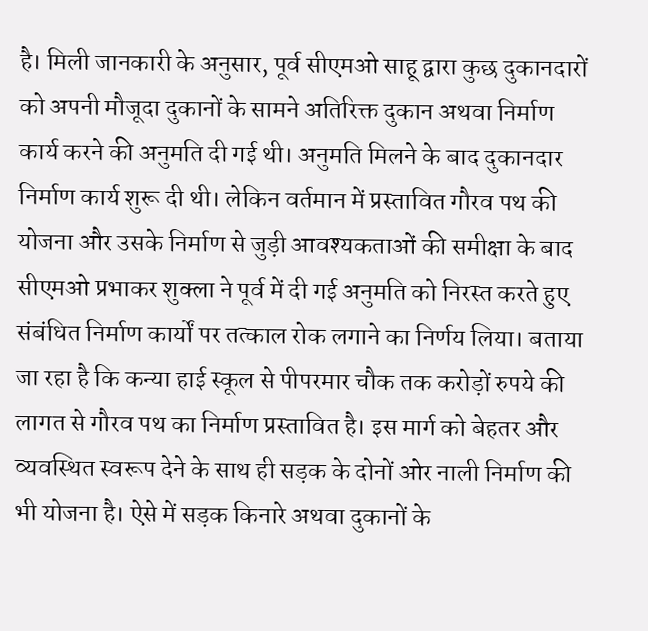है। मिली जानकारी के अनुसार, पूर्व सीएमओ साहू द्वारा कुछ दुकानदारों को अपनी मौजूदा दुकानों के सामने अतिरिक्त दुकान अथवा निर्माण कार्य करने की अनुमति दी गई थी। अनुमति मिलने के बाद दुकानदार निर्माण कार्य शुरू दी थी। लेकिन वर्तमान में प्रस्तावित गौरव पथ की योजना और उसके निर्माण से जुड़ी आवश्यकताओं की समीक्षा के बाद सीएमओ प्रभाकर शुक्ला ने पूर्व में दी गई अनुमति को निरस्त करते हुए संबंधित निर्माण कार्यों पर तत्काल रोक लगाने का निर्णय लिया। बताया जा रहा है कि कन्या हाई स्कूल से पीपरमार चौक तक करोड़ों रुपये की लागत से गौरव पथ का निर्माण प्रस्तावित है। इस मार्ग को बेहतर और व्यवस्थित स्वरूप देने के साथ ही सड़क के दोनों ओर नाली निर्माण की भी योजना है। ऐसे में सड़क किनारे अथवा दुकानों के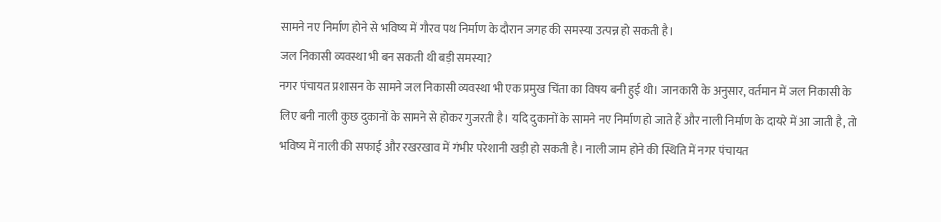सामने नए निर्माण होने से भविष्य में गौरव पथ निर्माण के दौरान जगह की समस्या उत्पन्न हो सकती है।
जल निकासी व्यवस्था भी बन सकती थी बड़ी समस्या?
नगर पंचायत प्रशासन के सामने जल निकासी व्यवस्था भी एक प्रमुख चिंता का विषय बनी हुई थी। जानकारी के अनुसार, वर्तमान में जल निकासी के लिए बनी नाली कुछ दुकानों के सामने से होकर गुजरती है। यदि दुकानों के सामने नए निर्माण हो जाते हैं और नाली निर्माण के दायरे में आ जाती है, तो भविष्य में नाली की सफाई और रखरखाव में गंभीर परेशानी खड़ी हो सकती है। नाली जाम होने की स्थिति में नगर पंचायत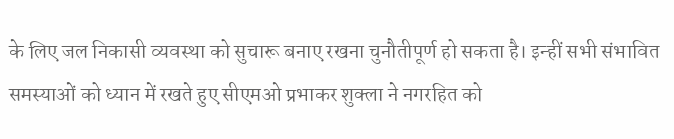के लिए जल निकासी व्यवस्था को सुचारू बनाए रखना चुनौतीपूर्ण हो सकता है। इन्हीं सभी संभावित समस्याओं को ध्यान में रखते हुए सीएमओ प्रभाकर शुक्ला ने नगरहित को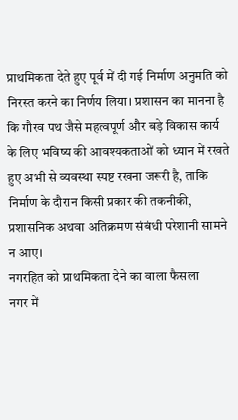प्राथमिकता देते हुए पूर्व में दी गई निर्माण अनुमति को निरस्त करने का निर्णय लिया। प्रशासन का मानना है कि गौरव पथ जैसे महत्वपूर्ण और बड़े विकास कार्य के लिए भविष्य की आवश्यकताओं को ध्यान में रखते हुए अभी से व्यवस्था स्पष्ट रखना जरूरी है, ताकि निर्माण के दौरान किसी प्रकार की तकनीकी, प्रशासनिक अथवा अतिक्रमण संबंधी परेशानी सामने न आए।
नगरहित को प्राथमिकता देने का वाला फैसला
नगर में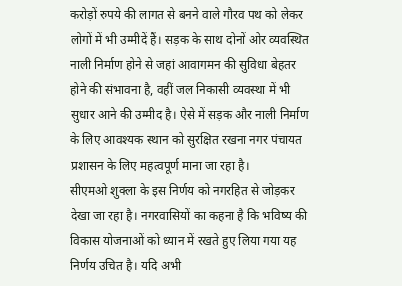करोड़ों रुपये की लागत से बनने वाले गौरव पथ को लेकर लोगों में भी उम्मीदें हैं। सड़क के साथ दोनों ओर व्यवस्थित नाली निर्माण होने से जहां आवागमन की सुविधा बेहतर होने की संभावना है, वहीं जल निकासी व्यवस्था में भी सुधार आने की उम्मीद है। ऐसे में सड़क और नाली निर्माण के लिए आवश्यक स्थान को सुरक्षित रखना नगर पंचायत प्रशासन के लिए महत्वपूर्ण माना जा रहा है।
सीएमओ शुक्ला के इस निर्णय को नगरहित से जोड़कर देखा जा रहा है। नगरवासियों का कहना है कि भविष्य की विकास योजनाओं को ध्यान में रखते हुए लिया गया यह निर्णय उचित है। यदि अभी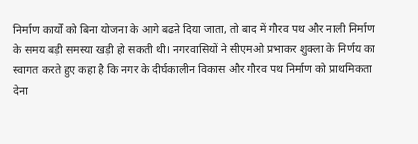निर्माण कार्यों को बिना योजना के आगे बढऩे दिया जाता, तो बाद में गौरव पथ और नाली निर्माण के समय बड़ी समस्या खड़ी हो सकती थी। नगरवासियों ने सीएमओ प्रभाकर शुक्ला के निर्णय का स्वागत करते हुए कहा है कि नगर के दीर्घकालीन विकास और गौरव पथ निर्माण को प्राथमिकता देना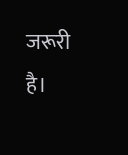जरूरी है।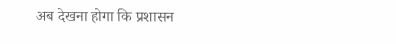अब देखना होगा कि प्रशासन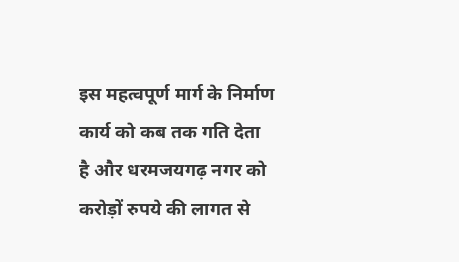इस महत्वपूर्ण मार्ग के निर्माण कार्य को कब तक गति देता है और धरमजयगढ़ नगर को करोड़ों रुपये की लागत से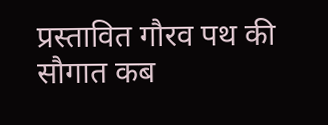प्रस्तावित गौरव पथ की सौगात कब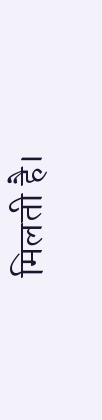मिलती है।